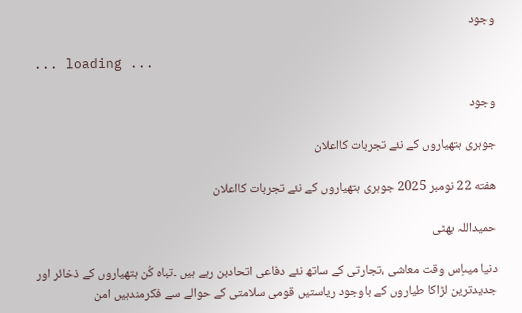وجود

... loading ...

وجود

جوہری ہتھیاروں کے نئے تجربات کااعلان

هفته 22 نومبر 2025 جوہری ہتھیاروں کے نئے تجربات کااعلان

حمیداللہ بھٹی

دنیا میںاِس وقت معاشی ،تجارتی کے ساتھ نئے دفاعی اتحادبن رہے ہیں ۔تباہ کُن ہتھیاروں کے ذخائر اور جدیدترین لڑاکا طیاروں کے باوجود ریاستیں قومی سلامتی کے حوالے سے فکرمندہیں امن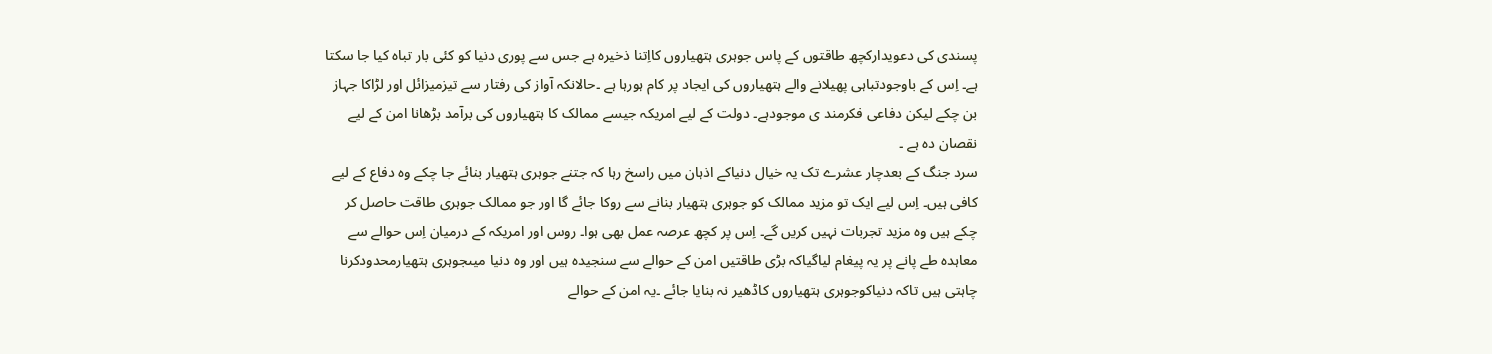پسندی کی دعویدارکچھ طاقتوں کے پاس جوہری ہتھیاروں کااِتنا ذخیرہ ہے جس سے پوری دنیا کو کئی بار تباہ کیا جا سکتا ہے۔ اِس کے باوجودتباہی پھیلانے والے ہتھیاروں کی ایجاد پر کام ہورہا ہے ۔حالانکہ آواز کی رفتار سے تیزمیزائل اور لڑاکا جہاز بن چکے لیکن دفاعی فکرمند ی موجودہے۔ دولت کے لیے امریکہ جیسے ممالک کا ہتھیاروں کی برآمد بڑھانا امن کے لیے نقصان دہ ہے ۔
سرد جنگ کے بعدچار عشرے تک یہ خیال دنیاکے اذہان میں راسخ رہا کہ جتنے جوہری ہتھیار بنائے جا چکے وہ دفاع کے لیے کافی ہیں۔ اِس لیے ایک تو مزید ممالک کو جوہری ہتھیار بنانے سے روکا جائے گا اور جو ممالک جوہری طاقت حاصل کر چکے ہیں وہ مزید تجربات نہیں کریں گے۔ اِس پر کچھ عرصہ عمل بھی ہوا۔ روس اور امریکہ کے درمیان اِس حوالے سے معاہدہ طے پانے پر یہ پیغام لیاگیاکہ بڑی طاقتیں امن کے حوالے سے سنجیدہ ہیں اور وہ دنیا میںجوہری ہتھیارمحدودکرنا چاہتی ہیں تاکہ دنیاکوجوہری ہتھیاروں کاڈھیر نہ بنایا جائے ۔یہ امن کے حوالے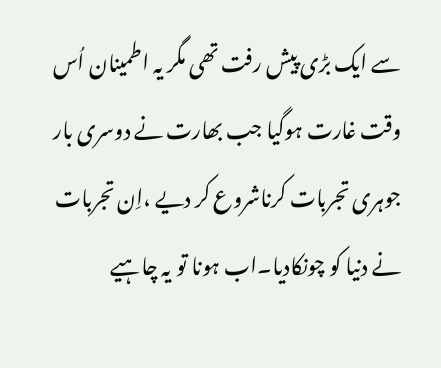سے ایک بڑی پیش رفت تھی مگر یہ اطمینان اُس وقت غارت ہوگیا جب بھارت نے دوسری بار جوہری تجربات کرناشروع کر دیے ،اِن تجربات نے دنیا کو چونکادیا۔اب ہونا تو یہ چاہیے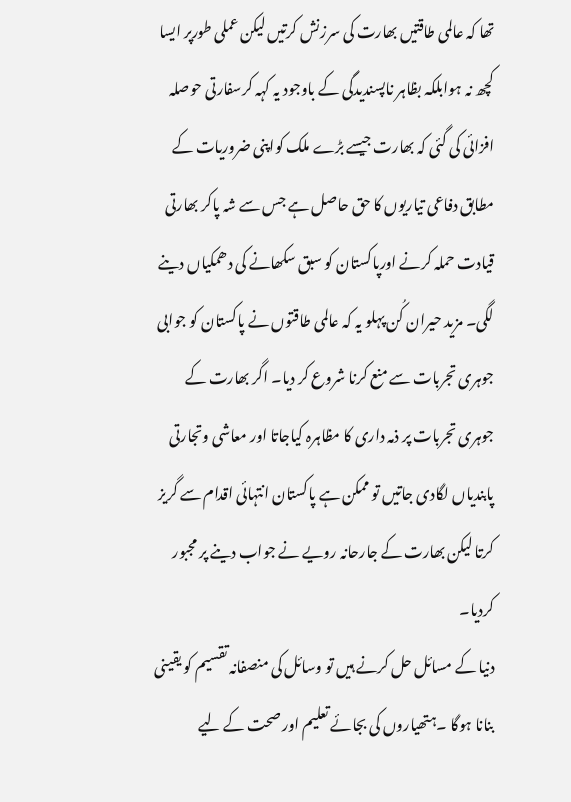تھا کہ عالمی طاقتیں بھارت کی سرزنش کرتیں لیکن عملی طورپر ایسا کچھ نہ ہوابلکہ بظاہر ناپسندیدگی کے باوجود یہ کہہ کرسفارتی حوصلہ افزائی کی گئی کہ بھارت جیسے بڑے ملک کواپنی ضروریات کے مطابق دفاعی تیاریوں کا حق حاصل ہے جس سے شہ پاکر بھارتی قیادت حملہ کرنے اورپاکستان کو سبق سکھانے کی دھمکیاں دینے لگی۔ مزید حیران کُن پہلو یہ کہ عالمی طاقتوں نے پاکستان کو جوابی جوہری تجربات سے منع کرنا شروع کر دیا۔ اگر بھارت کے جوہری تجربات پر ذمہ داری کا مظاہرہ کیاجاتا اور معاشی وتجارتی پابندیاں لگادی جاتیں تو ممکن ہے پاکستان انتہائی اقدام سے گریز کرتا لیکن بھارت کے جارحانہ رویے نے جواب دینے پر مجبور کردیا۔
دنیا کے مسائل حل کرنے ہیں تو وسائل کی منصفانہ تقسیم کو یقینی بنانا ہوگا ۔ہتھیاروں کی بجائے تعلیم اور صحت کے لیے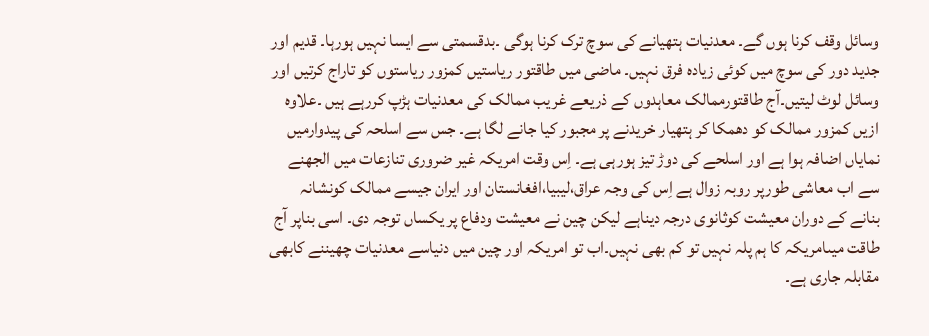وسائل وقف کرنا ہوں گے۔ معدنیات ہتھیانے کی سوچ ترک کرنا ہوگی ۔بدقسمتی سے ایسا نہیں ہورہا۔ قدیم اور جدید دور کی سوچ میں کوئی زیادہ فرق نہیں۔ ماضی میں طاقتور ریاستیں کمزور ریاستوں کو تاراج کرتیں اور وسائل لوٹ لیتیں۔آج طاقتورممالک معاہدوں کے ذریعے غریب ممالک کی معدنیات ہڑپ کررہے ہیں ۔علاوہ ازیں کمزور ممالک کو دھمکا کر ہتھیار خریدنے پر مجبور کیا جانے لگا ہے۔ جس سے اسلحہ کی پیدوارمیں نمایاں اضافہ ہوا ہے اور اسلحے کی دوڑ تیز ہورہی ہے۔ اِس وقت امریکہ غیر ضروری تنازعات میں الجھنے سے اب معاشی طورپر روبہ زوال ہے اِس کی وجہ عراق،لیبیا،افغانستان اور ایران جیسے ممالک کونشانہ بنانے کے دوران معیشت کوثانوی درجہ دیناہے لیکن چین نے معیشت ودفاع پر یکساں توجہ دی۔ اسی بناپر آج طاقت میںامریکہ کا ہم پلہ نہیں تو کم بھی نہیں۔اب تو امریکہ اور چین میں دنیاسے معدنیات چھیننے کابھی مقابلہ جاری ہے۔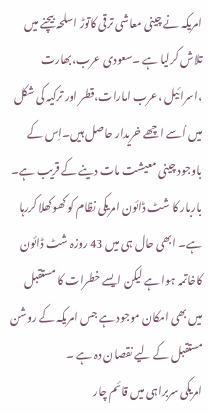امریکہ نے چینی معاشی ترقی کاتوڑ اسلحہ بیچنے میں تلاش کرلیا ہے ۔سعودی عرب،بھارت ،اسرائیل ،عرب امارات،قطر اور ترکیہ کی شکل میں اُسے اچھے خریدار حاصل ہیں۔اِس کے باوجود چینی معیشت مات دینے کے قریب ہے۔ باربار کا شٹ ڈائون امریکی نظام کو کھوکھلا کررہا ہے۔ ابھی حال ہی میں 43 روزہ شٹ ڈائون کاخاتمہ ہوا ہے لیکن ایسے خطرات کا مستقبل میں بھی امکان موجود ہے جس امریکہ کے روشن مستقبل کے لیے نقصان دہ ہے ۔
امریکی سربراہی میں قائم چار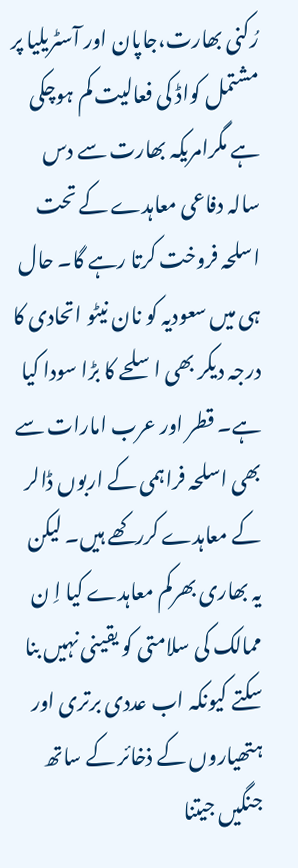رُکنی بھارت،جاپان اور آسٹریلیا پر مشتمل کواڈ کی فعالیت کم ہوچکی ہے مگرامریکہ بھارت سے دس سالہ دفاعی معاہدے کے تحت اسلحہ فروخت کرتا رہے گا۔ حال ہی میں سعودیہ کو نان نیٹو اتحادی کا درجہ دیکر بھی اسلحے کا بڑا سودا کیا ہے۔ قطر اور عرب امارات سے بھی اسلحہ فراہمی کے اربوں ڈالر کے معاہدے کررکھے ہیں۔ لیکن یہ بھاری بھرکم معاہدے کیا اِ ن ممالک کی سلامتی کو یقینی نہیں بنا سکتے کیونکہ اب عددی برتری اور ہتھیاروں کے ذخائر کے ساتھ جنگیں جیتنا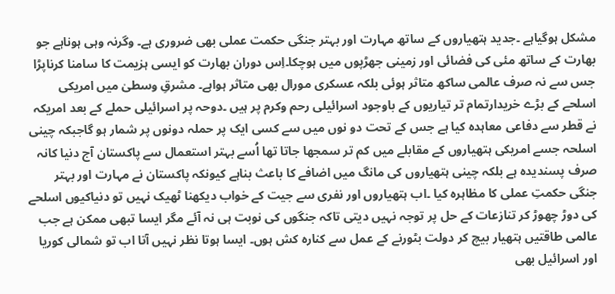مشکل ہوگیاہے ۔جدید ہتھیاروں کے ساتھ مہارت اور بہتر جنگی حکمت عملی بھی ضروری ہے۔ وگرنہ وہی ہوناہے جو بھارت کے ساتھ مئی کی فضائی اور زمینی جھڑپوں میں ہوچکا۔اِس دوران بھارت کو ایسی ہزیمت کا سامنا کرناپڑا جس سے نہ صرف عالمی ساکھ متاثر ہوئی بلکہ عسکری مورال بھی متاثر ہواہے۔ مشرقِ وسطیٰ میں امریکی اسلحے کے بڑے خریدارتمام تر تیاریوں کے باوجود اسرائیلی رحم وکرم پر ہیں ۔دوحہ پر اسرائیلی حملے کے بعد امریکہ نے قطر سے دفاعی معاہدہ کیا ہے جس کے تحت دو نوں میں سے کسی ایک پر حملہ دونوں پر شمار ہو گاجبکہ چینی اسلحہ جسے امریکی ہتھیاروں کے مقابلے میں کم تر سمجھا جاتا تھا اُسے بہتر استعمال سے پاکستان آج دنیا کانہ صرف پسندیدہ ہے بلکہ چینی ہتھیاروں کی مانگ میں اضافے کا باعث بناہے کیونکہ پاکستان نے مہارت اور بہتر جنگی حکمتِ عملی کا مظاہرہ کیا ۔اب ہتھیاروں اور نفری سے جیت کے خواب دیکھنا ٹھیک نہیں تو دنیاکیوں اسلحے کی دوڑ چھوڑ کر تنازعات کے حل پر توجہ نہیں دیتی تاکہ جنگوں کی نوبت ہی نہ آئے مگر ایسا تبھی ممکن ہے جب عالمی طاقتیں ہتھیار بیچ کر دولت بٹورنے کے عمل سے کنارہ کش ہوں۔ ایسا ہوتا نظر نہیں آتا اب تو شمالی کوریا اور اسرائیل بھی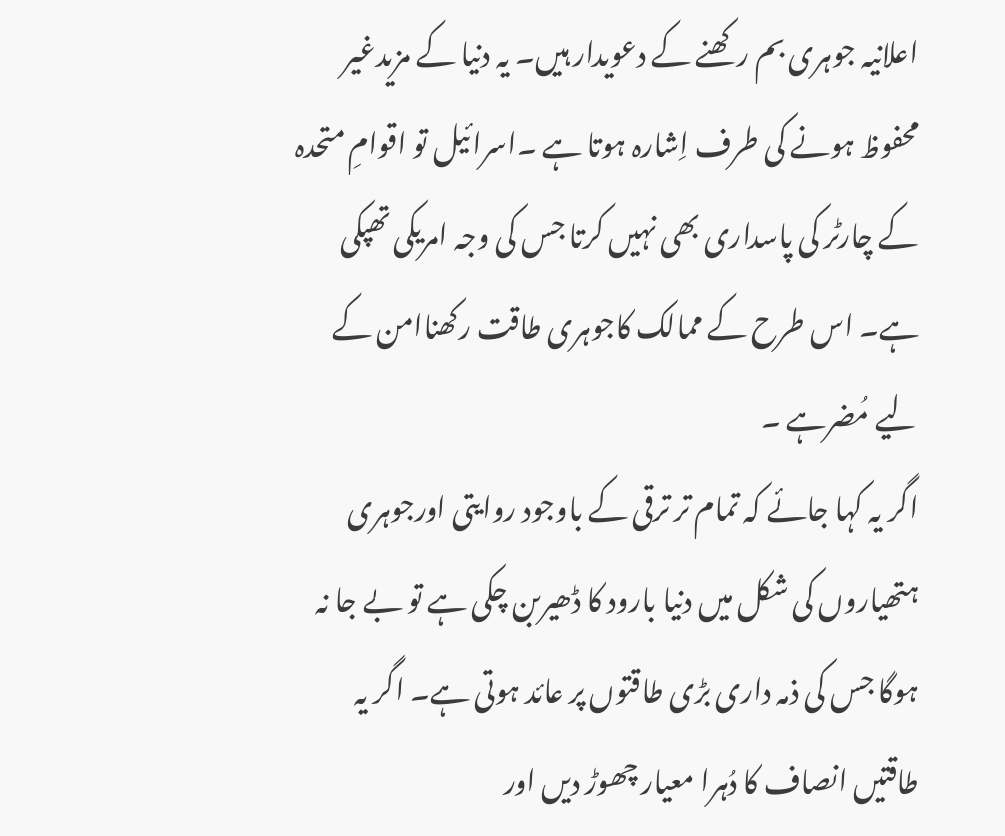اعلانیہ جوہری بم رکھنے کے دعویدار ہیں۔ یہ دنیا کے مزیدغیر محفوظ ہونے کی طرف اِشارہ ہوتا ہے ۔اسرائیل تو اقوامِ متحدہ کے چارٹر کی پاسداری بھی نہیں کرتا جس کی وجہ امریکی تھپکی ہے۔ اس طرح کے ممالک کاجوہری طاقت رکھناامن کے لیے مُضرہے ۔
اگر یہ کہا جائے کہ تمام تر ترقی کے باوجود روایتی اورجوہری ہتھیاروں کی شکل میں دنیا بارود کا ڈھیربن چکی ہے تو بے جا نہ ہوگا جس کی ذمہ داری بڑی طاقتوں پر عائد ہوتی ہے۔ اگر یہ طاقتیں انصاف کا دُہرا معیار چھوڑ دیں اور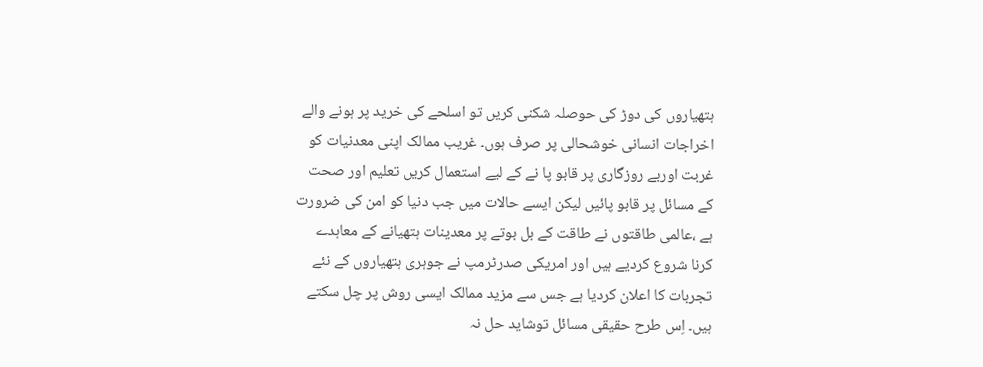ہتھیاروں کی دوڑ کی حوصلہ شکنی کریں تو اسلحے کی خرید پر ہونے والے اخراجات انسانی خوشحالی پر صرف ہوں۔ غریب ممالک اپنی معدنیات کو غربت اوربے روزگاری پر قابو پا نے کے لیے استعمال کریں تعلیم اور صحت کے مسائل پر قابو پائیں لیکن ایسے حالات میں جب دنیا کو امن کی ضرورت ہے ،عالمی طاقتوں نے طاقت کے بل بوتے پر معدینات ہتھیانے کے معاہدے کرنا شروع کردیے ہیں اور امریکی صدرٹرمپ نے جوہری ہتھیاروں کے نئے تجربات کا اعلان کردیا ہے جس سے مزید ممالک ایسی روش پر چل سکتے ہیں۔ اِس طرح حقیقی مسائل توشاید حل نہ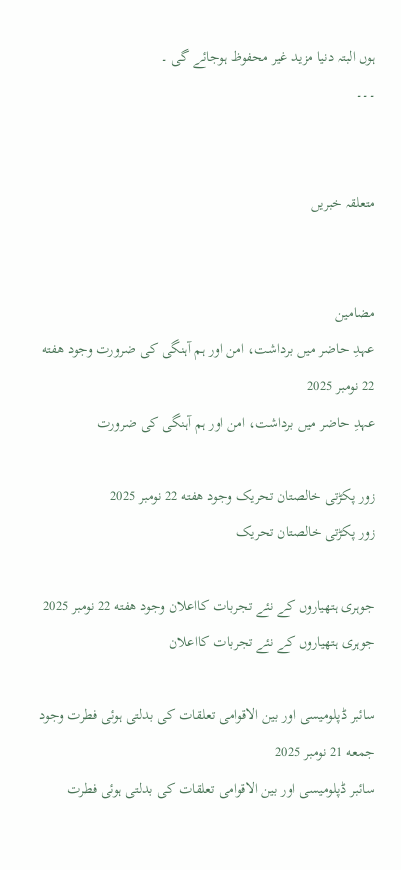ہوں البتہ دنیا مزید غیر محفوظ ہوجائے گی ۔
۔۔۔


متعلقہ خبریں


مضامین
عہدِ حاضر میں برداشت، امن اور ہم آہنگی کی ضرورت وجود هفته 22 نومبر 2025
عہدِ حاضر میں برداشت، امن اور ہم آہنگی کی ضرورت

زور پکڑتی خالصتان تحریک وجود هفته 22 نومبر 2025
زور پکڑتی خالصتان تحریک

جوہری ہتھیاروں کے نئے تجربات کااعلان وجود هفته 22 نومبر 2025
جوہری ہتھیاروں کے نئے تجربات کااعلان

سائبر ڈپلومیسی اور بین الاقوامی تعلقات کی بدلتی ہوئی فطرت وجود جمعه 21 نومبر 2025
سائبر ڈپلومیسی اور بین الاقوامی تعلقات کی بدلتی ہوئی فطرت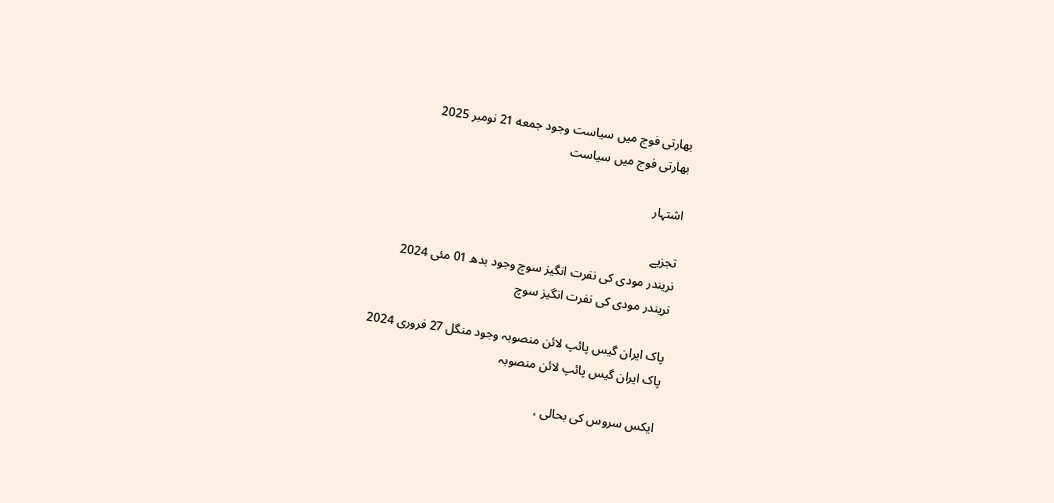بھارتی فوج میں سیاست وجود جمعه 21 نومبر 2025
بھارتی فوج میں سیاست

اشتہار

تجزیے
نریندر مودی کی نفرت انگیز سوچ وجود بدھ 01 مئی 2024
نریندر مودی کی نفرت انگیز سوچ

پاک ایران گیس پائپ لائن منصوبہ وجود منگل 27 فروری 2024
پاک ایران گیس پائپ لائن منصوبہ

ایکس سروس کی بحالی ،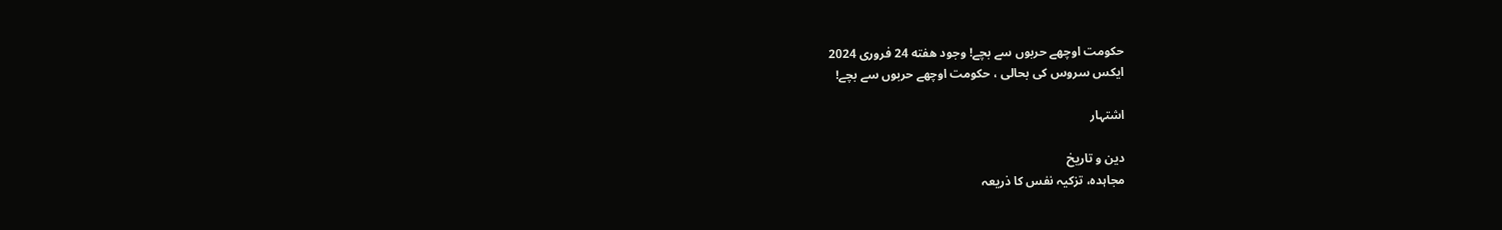حکومت اوچھے حربوں سے بچے! وجود هفته 24 فروری 2024
ایکس سروس کی بحالی ، حکومت اوچھے حربوں سے بچے!

اشتہار

دین و تاریخ
مجاہدہ، تزکیہ نفس کا ذریعہ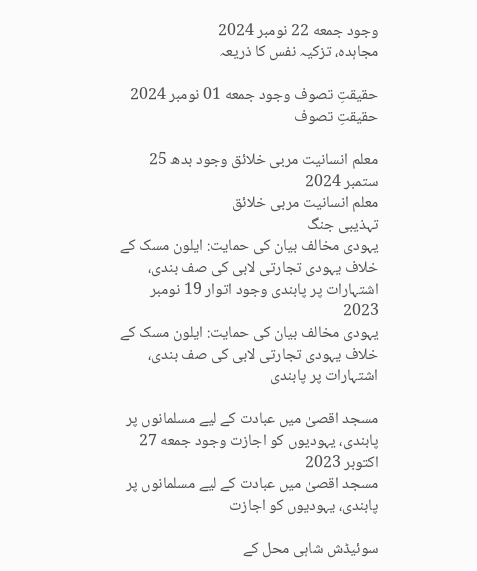وجود جمعه 22 نومبر 2024
مجاہدہ، تزکیہ نفس کا ذریعہ

حقیقتِ تصوف وجود جمعه 01 نومبر 2024
حقیقتِ تصوف

معلم انسانیت مربی خلائق وجود بدھ 25 ستمبر 2024
معلم انسانیت مربی خلائق
تہذیبی جنگ
یہودی مخالف بیان کی حمایت: ایلون مسک کے خلاف یہودی تجارتی لابی کی صف بندی، اشتہارات پر پابندی وجود اتوار 19 نومبر 2023
یہودی مخالف بیان کی حمایت: ایلون مسک کے خلاف یہودی تجارتی لابی کی صف بندی، اشتہارات پر پابندی

مسجد اقصیٰ میں عبادت کے لیے مسلمانوں پر پابندی، یہودیوں کو اجازت وجود جمعه 27 اکتوبر 2023
مسجد اقصیٰ میں عبادت کے لیے مسلمانوں پر پابندی، یہودیوں کو اجازت

سوئیڈش شاہی محل کے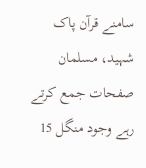سامنے قرآن پاک شہید، مسلمان صفحات جمع کرتے رہے وجود منگل 15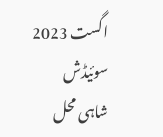اگست 2023
سوئیڈش شاہی محل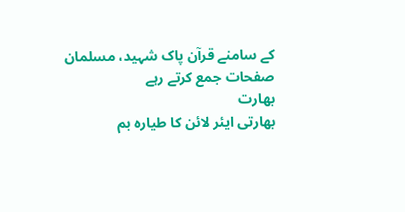کے سامنے قرآن پاک شہید، مسلمان صفحات جمع کرتے رہے
بھارت
بھارتی ایئر لائن کا طیارہ بم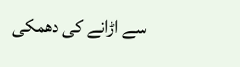سے اڑانے کی دھمکی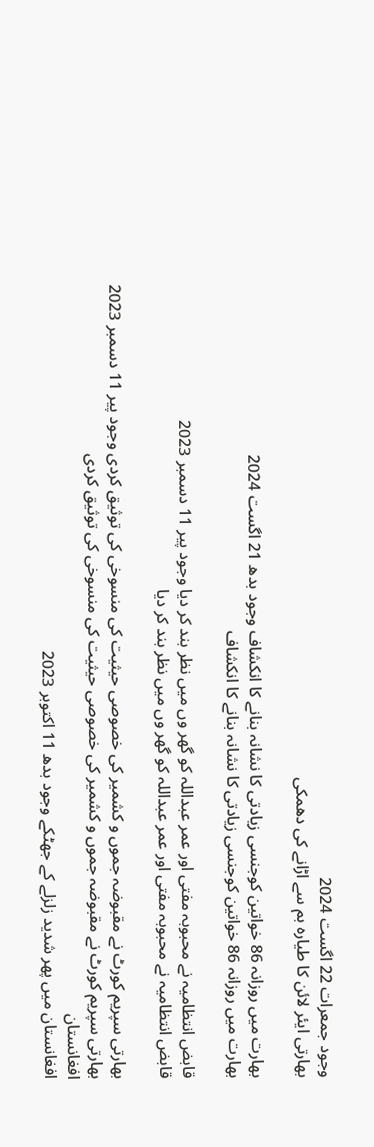وجود جمعرات 22 اگست 2024
بھارتی ایئر لائن کا طیارہ بم سے اڑانے کی دھمکی

بھارت میں روزانہ 86 خواتین کوجنسی زیادتی کا نشانہ بنانے کا انکشاف وجود بدھ 21 اگست 2024
بھارت میں روزانہ 86 خواتین کوجنسی زیادتی کا نشانہ بنانے کا انکشاف

قابض انتظامیہ نے محبوبہ مفتی اور عمر عبداللہ کو گھر وں میں نظر بند کر دیا وجود پیر 11 دسمبر 2023
قابض انتظامیہ نے محبوبہ مفتی اور عمر عبداللہ کو گھر وں میں نظر بند کر دیا

بھارتی سپریم کورٹ نے مقبوضہ جموں و کشمیر کی خصوصی حیثیت کی منسوخی کی توثیق کردی وجود پیر 11 دسمبر 2023
بھارتی سپریم کورٹ نے مقبوضہ جموں و کشمیر کی خصوصی حیثیت کی منسوخی کی توثیق کردی
افغانستان
افغانستان میں پھر شدید زلزلے کے جھٹکے وجود بدھ 11 اکتوبر 2023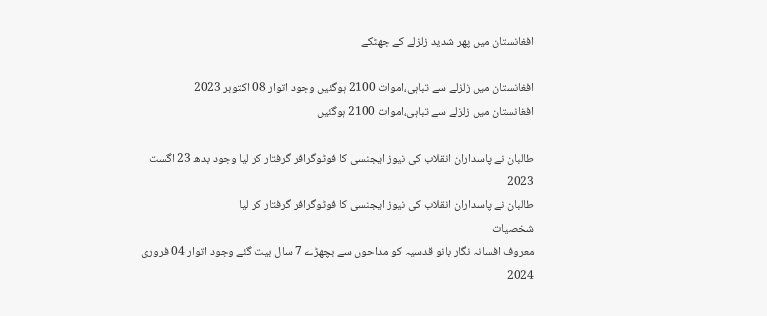افغانستان میں پھر شدید زلزلے کے جھٹکے

افغانستان میں زلزلے سے تباہی،اموات 2100 ہوگئیں وجود اتوار 08 اکتوبر 2023
افغانستان میں زلزلے سے تباہی،اموات 2100 ہوگئیں

طالبان نے پاسداران انقلاب کی نیوز ایجنسی کا فوٹوگرافر گرفتار کر لیا وجود بدھ 23 اگست 2023
طالبان نے پاسداران انقلاب کی نیوز ایجنسی کا فوٹوگرافر گرفتار کر لیا
شخصیات
معروف افسانہ نگار بانو قدسیہ کو مداحوں سے بچھڑے 7 سال بیت گئے وجود اتوار 04 فروری 2024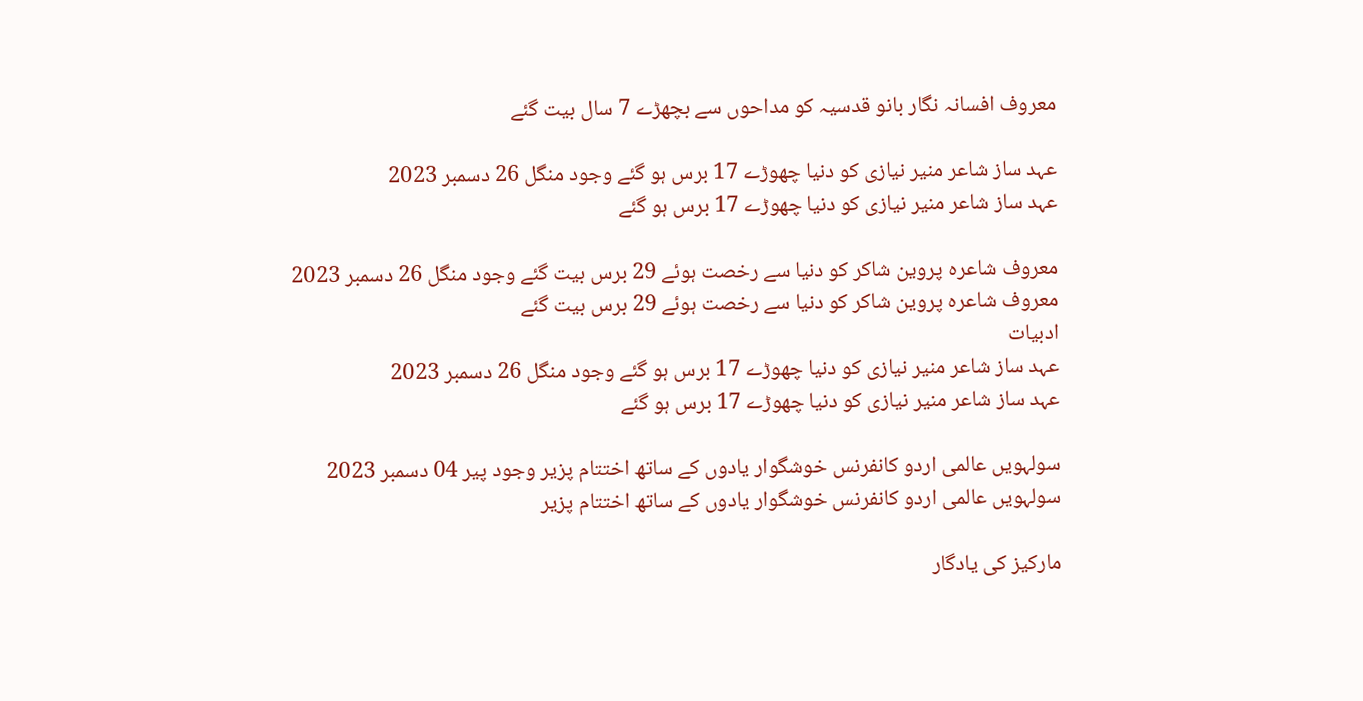معروف افسانہ نگار بانو قدسیہ کو مداحوں سے بچھڑے 7 سال بیت گئے

عہد ساز شاعر منیر نیازی کو دنیا چھوڑے 17 برس ہو گئے وجود منگل 26 دسمبر 2023
عہد ساز شاعر منیر نیازی کو دنیا چھوڑے 17 برس ہو گئے

معروف شاعرہ پروین شاکر کو دنیا سے رخصت ہوئے 29 برس بیت گئے وجود منگل 26 دسمبر 2023
معروف شاعرہ پروین شاکر کو دنیا سے رخصت ہوئے 29 برس بیت گئے
ادبیات
عہد ساز شاعر منیر نیازی کو دنیا چھوڑے 17 برس ہو گئے وجود منگل 26 دسمبر 2023
عہد ساز شاعر منیر نیازی کو دنیا چھوڑے 17 برس ہو گئے

سولہویں عالمی اردو کانفرنس خوشگوار یادوں کے ساتھ اختتام پزیر وجود پیر 04 دسمبر 2023
سولہویں عالمی اردو کانفرنس خوشگوار یادوں کے ساتھ اختتام پزیر

مارکیز کی یادگار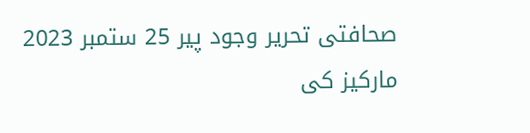صحافتی تحریر وجود پیر 25 ستمبر 2023
مارکیز کی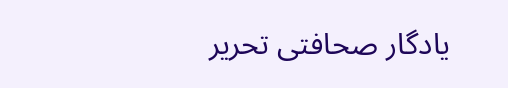یادگار صحافتی تحریر